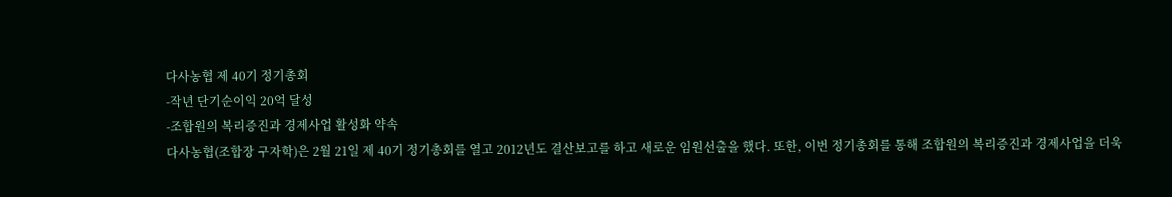다사농협 제 40기 정기총회
-작년 단기순이익 20억 달성
-조합원의 복리증진과 경제사업 활성화 약속
다사농협(조합장 구자학)은 2월 21일 제 40기 정기총회를 열고 2012년도 결산보고를 하고 새로운 임원선출을 했다. 또한, 이번 정기총회를 통해 조합원의 복리증진과 경제사업을 더욱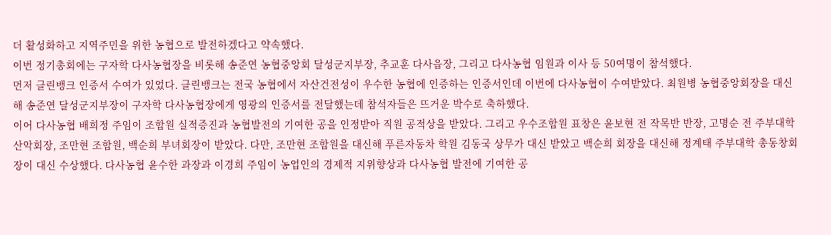더 활성화하고 지역주민을 위한 농협으로 발전하겠다고 약속했다.
이번 정기총회에는 구자학 다사농협장을 비롯해 송준연 농협중앙회 달성군지부장, 추교훈 다사읍장, 그리고 다사농협 임원과 이사 등 50여명이 참석했다.
먼저 클린뱅크 인증서 수여가 있었다. 클린뱅크는 전국 농협에서 자산건전성이 우수한 농협에 인증하는 인증서인데 이번에 다사농협이 수여받았다. 최원병 농협중앙회장을 대신해 송준연 달성군지부장이 구자학 다사농협장에게 영광의 인증서를 전달했는데 참석자들은 뜨거운 박수로 축하했다.
이어 다사농협 배희정 주임이 조합원 실적증진과 농협발전의 기여한 공을 인정받아 직원 공적상을 받았다. 그리고 우수조합원 표창은 윤보현 전 작목반 반장, 고명순 전 주부대학 산악회장, 조만현 조합원, 백순희 부녀회장이 받았다. 다만, 조만현 조합원을 대신해 푸른자동차 학원 김동국 상무가 대신 받았고 백순희 회장을 대신해 정계태 주부대학 총동창회장이 대신 수상했다. 다사농협 윤수한 과장과 이경희 주임이 농업인의 경제적 지위향상과 다사농협 발전에 기여한 공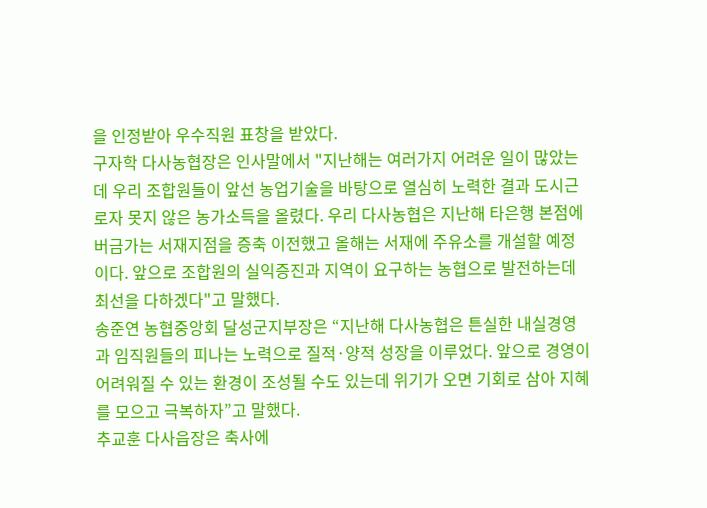을 인정받아 우수직원 표창을 받았다.
구자학 다사농협장은 인사말에서 "지난해는 여러가지 어려운 일이 많았는데 우리 조합원들이 앞선 농업기술을 바탕으로 열심히 노력한 결과 도시근로자 못지 않은 농가소득을 올렸다. 우리 다사농협은 지난해 타은행 본점에 버금가는 서재지점을 증축 이전했고 올해는 서재에 주유소를 개설할 예정이다. 앞으로 조합원의 실익증진과 지역이 요구하는 농협으로 발전하는데 최선을 다하겠다"고 말했다.
송준연 농협중앙회 달성군지부장은 “지난해 다사농협은 튼실한 내실경영과 임직원들의 피나는 노력으로 질적·양적 성장을 이루었다. 앞으로 경영이 어려워질 수 있는 환경이 조성될 수도 있는데 위기가 오면 기회로 삼아 지혜를 모으고 극복하자”고 말했다.
추교훈 다사읍장은 축사에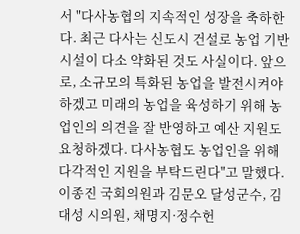서 "다사농협의 지속적인 성장을 축하한다. 최근 다사는 신도시 건설로 농업 기반 시설이 다소 약화된 것도 사실이다. 앞으로, 소규모의 특화된 농업을 발전시켜야하겠고 미래의 농업을 육성하기 위해 농업인의 의견을 잘 반영하고 예산 지원도 요청하겠다. 다사농협도 농업인을 위해 다각적인 지원을 부탁드린다"고 말했다.
이종진 국회의원과 김문오 달성군수, 김대성 시의원, 채명지·정수헌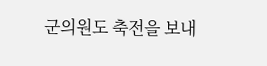군의원도 축전을 보내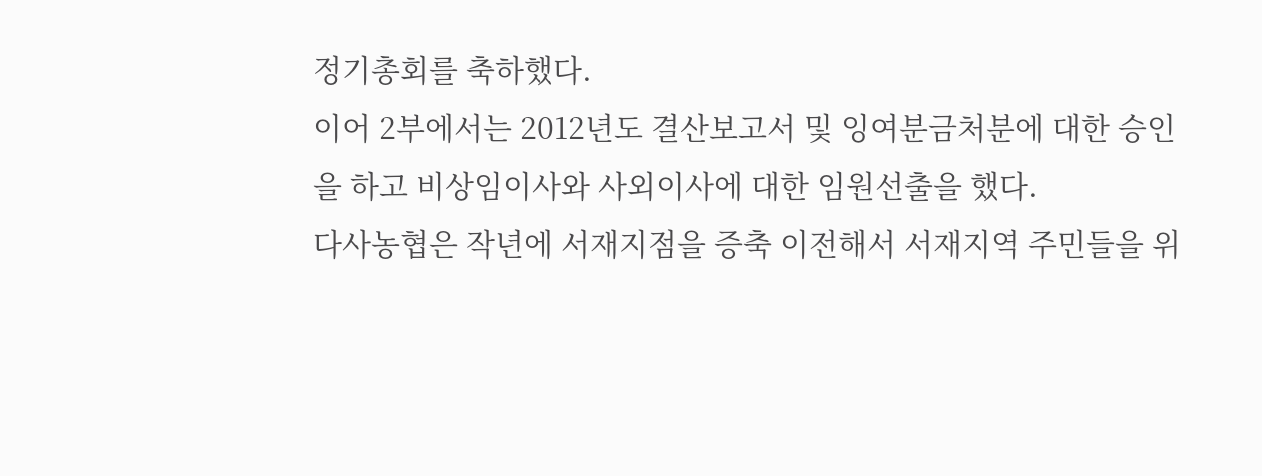정기총회를 축하했다.
이어 2부에서는 2012년도 결산보고서 및 잉여분금처분에 대한 승인을 하고 비상임이사와 사외이사에 대한 임원선출을 했다.
다사농협은 작년에 서재지점을 증축 이전해서 서재지역 주민들을 위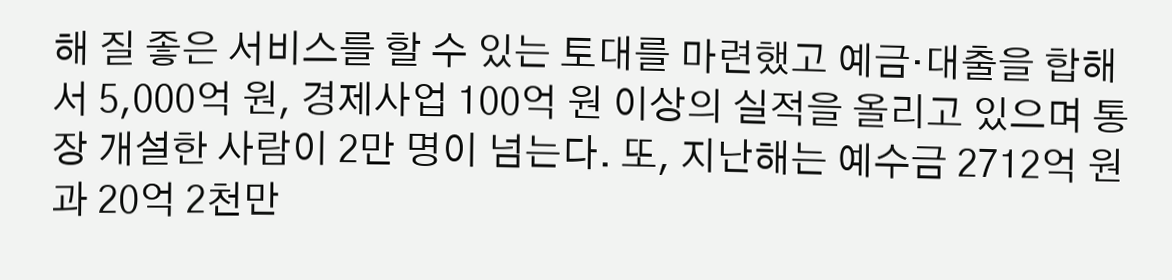해 질 좋은 서비스를 할 수 있는 토대를 마련했고 예금·대출을 합해서 5,000억 원, 경제사업 100억 원 이상의 실적을 올리고 있으며 통장 개설한 사람이 2만 명이 넘는다. 또, 지난해는 예수금 2712억 원과 20억 2천만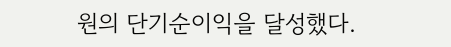원의 단기순이익을 달성했다.